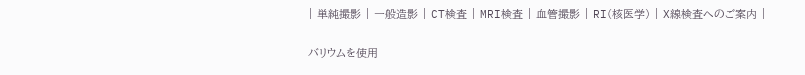| 単純撮影 | 一般造影 | CT検査 | MRI検査 | 血管撮影 | RI(核医学) | X線検査へのご案内 |

バリウムを使用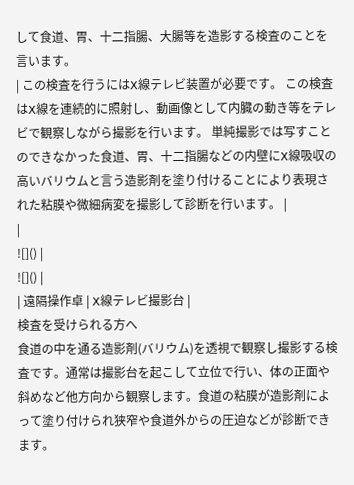して食道、胃、十二指腸、大腸等を造影する検査のことを言います。
| この検査を行うにはX線テレビ装置が必要です。 この検査はX線を連続的に照射し、動画像として内臓の動き等をテレビで観察しながら撮影を行います。 単純撮影では写すことのできなかった食道、胃、十二指腸などの内壁にX線吸収の高いバリウムと言う造影剤を塗り付けることにより表現された粘膜や微細病変を撮影して診断を行います。 |
|
![]() |
![]() |
| 遠隔操作卓 | X線テレビ撮影台 |
検査を受けられる方へ
食道の中を通る造影剤(バリウム)を透視で観察し撮影する検査です。通常は撮影台を起こして立位で行い、体の正面や斜めなど他方向から観察します。食道の粘膜が造影剤によって塗り付けられ狭窄や食道外からの圧迫などが診断できます。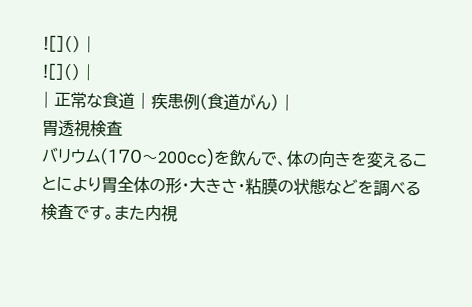![]() |
![]() |
| 正常な食道 | 疾患例(食道がん) |
胃透視検査
バリウム(170〜200cc)を飲んで、体の向きを変えることにより胃全体の形・大きさ・粘膜の状態などを調べる検査です。また内視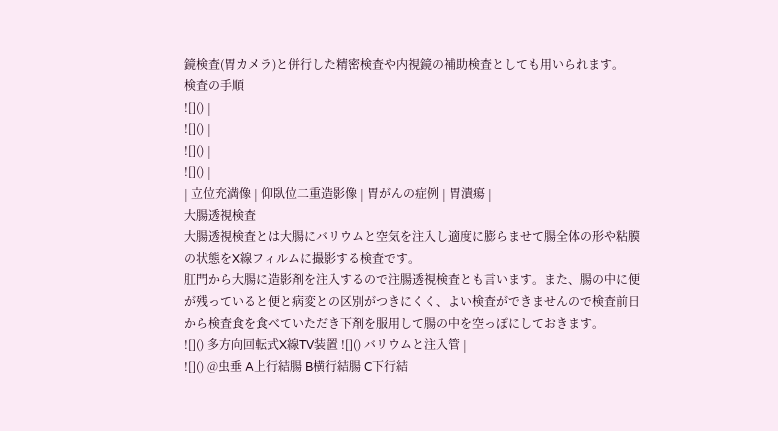鏡検査(胃カメラ)と併行した精密検査や内視鏡の補助検査としても用いられます。
検査の手順
![]() |
![]() |
![]() |
![]() |
| 立位充満像 | 仰臥位二重造影像 | 胃がんの症例 | 胃潰瘍 |
大腸透視検査
大腸透視検査とは大腸にバリウムと空気を注入し適度に膨らませて腸全体の形や粘膜の状態をX線フィルムに撮影する検査です。
肛門から大腸に造影剤を注入するので注腸透視検査とも言います。また、腸の中に便が残っていると便と病変との区別がつきにくく、よい検査ができませんので検査前日から検査食を食べていただき下剤を服用して腸の中を空っぽにしておきます。
![]() 多方向回転式X線TV装置 ![]() バリウムと注入管 |
![]() @虫垂 A上行結腸 B横行結腸 C下行結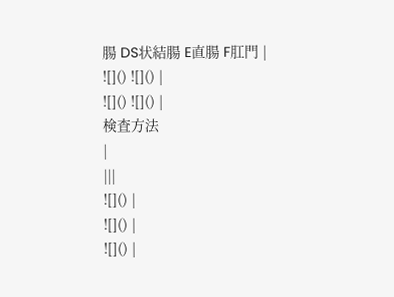腸 DS状結腸 E直腸 F肛門 |
![]() ![]() |
![]() ![]() |
検査方法
|
|||
![]() |
![]() |
![]() |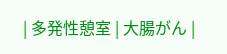| 多発性憩室 | 大腸がん |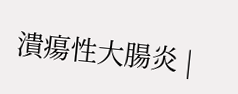潰瘍性大腸炎 |